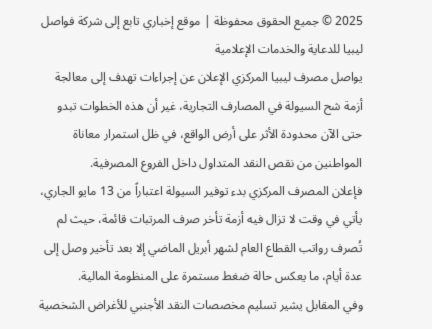2025 © جميع الحقوق محفوظة | موقع إخباري تابع إلى شركة فواصل ليبيا للدعاية والخدمات الإعلامية
يواصل مصرف ليبيا المركزي الإعلان عن إجراءات تهدف إلى معالجة أزمة شح السيولة في المصارف التجارية، غير أن هذه الخطوات تبدو حتى الآن محدودة الأثر على أرض الواقع، في ظل استمرار معاناة المواطنين من نقص النقد المتداول داخل الفروع المصرفية.
فإعلان المصرف المركزي بدء توفير السيولة اعتباراً من 13 مايو الجاري، يأتي في وقت لا تزال فيه أزمة تأخر صرف المرتبات قائمة، حيث لم تُصرف رواتب القطاع العام لشهر أبريل الماضي إلا بعد تأخير وصل إلى عدة أيام، ما يعكس حالة ضغط مستمرة على المنظومة المالية.
وفي المقابل يشير تسليم مخصصات النقد الأجنبي للأغراض الشخصية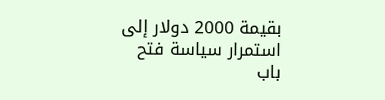بقيمة 2000 دولار إلى استمرار سياسة فتح باب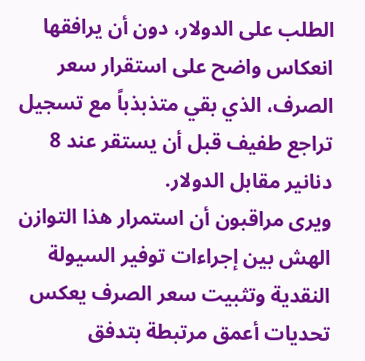الطلب على الدولار، دون أن يرافقها انعكاس واضح على استقرار سعر الصرف، الذي بقي متذبذباً مع تسجيل تراجع طفيف قبل أن يستقر عند 8 دنانير مقابل الدولار.
ويرى مراقبون أن استمرار هذا التوازن الهش بين إجراءات توفير السيولة النقدية وتثبيت سعر الصرف يعكس تحديات أعمق مرتبطة بتدفق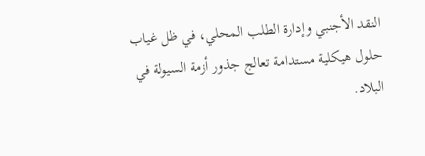النقد الأجنبي وإدارة الطلب المحلي، في ظل غياب حلول هيكلية مستدامة تعالج جذور أزمة السيولة في البلاد.